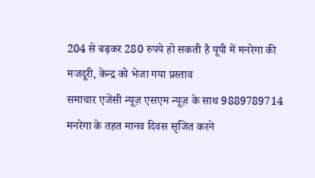204 से बढ़कर 280 रुपये हो सकती है यूपी में मनरेगा की मजदूरी, केन्द्र को भेजा गया प्रस्ताव
समाचार एजेंसी न्यूज़ एसएम न्यूज़ के साथ 9889789714
मनरेगा के तहत मानव दिवस सृजित करने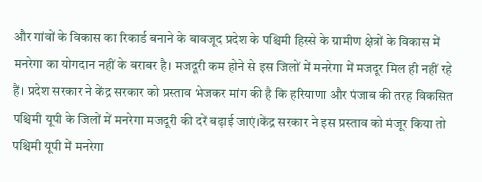और गांवों के विकास का रिकार्ड बनाने के बावजूद प्रदेश के पश्चिमी हिस्से के ग्रामीण क्षेत्रों के विकास में मनरेगा का योगदान नहीं के बराबर है। मजदूरी कम होने से इस जिलों में मनरेगा में मजदूर मिल ही नहीं रहे हैं। प्रदेश सरकार ने केंद्र सरकार को प्रस्ताव भेजकर मांग की है कि हरियाणा और पंजाब की तरह विकसित पश्चिमी यूपी के जिलों में मनरेगा मजदूरी की दरें बढ़ाई जाएं।केंद्र सरकार ने इस प्रस्ताव को मंजूर किया तो पश्चिमी यूपी में मनरेगा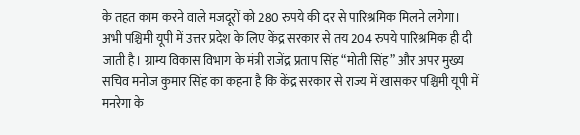के तहत काम करने वाले मजदूरों को 280 रुपये की दर से पारिश्रमिक मिलने लगेगा। अभी पश्चिमी यूपी में उत्तर प्रदेश के लिए केंद्र सरकार से तय 204 रुपये पारिश्रमिक ही दी जाती है। ग्राम्य विकास विभाग के मंत्री राजेंद्र प्रताप सिंह “मोती सिंह” और अपर मुख्य सचिव मनोज कुमार सिंह का कहना है कि केंद्र सरकार से राज्य में खासकर पश्चिमी यूपी में मनरेगा के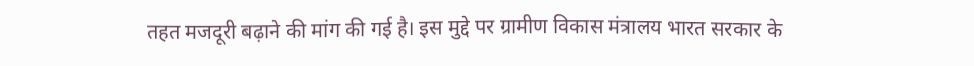तहत मजदूरी बढ़ाने की मांग की गई है। इस मुद्दे पर ग्रामीण विकास मंत्रालय भारत सरकार के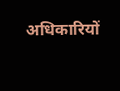अधिकारियों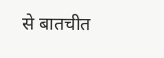से बातचीत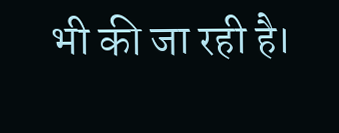भी की जा रही है।